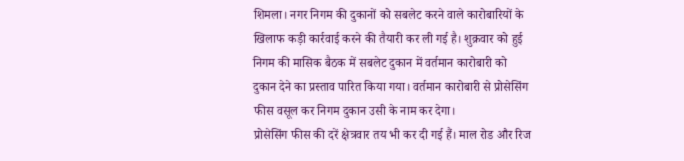शिमला। नगर निगम की दुकानों को सबलेट करने वाले कारोबारियों के खिलाफ कड़ी कार्रवाई करने की तैयारी कर ली गई है। शुक्रवार को हुई निगम की मासिक बैठक में सबलेट दुकान में वर्तमान कारोबारी को दुकान देने का प्रस्ताव पारित किया गया। वर्तमान कारोबारी से प्रोसेसिंग फीस वसूल कर निगम दुकान उसी के नाम कर देगा।
प्रोसेसिंग फीस की दरें क्षेत्रवार तय भी कर दी गई हैं। माल रोड और रिज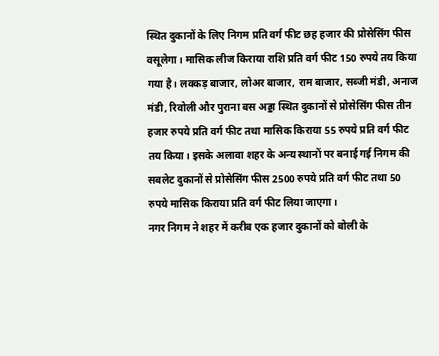स्थित दुकानों के लिए निगम प्रति वर्ग फीट छह हजार की प्रोसेसिंग फीस वसूलेगा। मासिक लीज किराया राशि प्रति वर्ग फीट 150 रुपये तय किया गया है। लक्कड़ बाजार, लोअर बाजार, राम बाजार, सब्जी मंडी, अनाज मंडी, रिवोली और पुराना बस अड्डा स्थित दुकानों से प्रोसेसिंग फीस तीन हजार रुपये प्रति वर्ग फीट तथा मासिक किराया 55 रुपये प्रति वर्ग फीट तय किया। इसके अलावा शहर के अन्य स्थानों पर बनाई गई निगम की सबलेट दुकानों से प्रोसेसिंग फीस 2500 रुपये प्रति वर्ग फीट तथा 50 रुपये मासिक किराया प्रति वर्ग फीट लिया जाएगा।
नगर निगम ने शहर में करीब एक हजार दुकानों को बोली के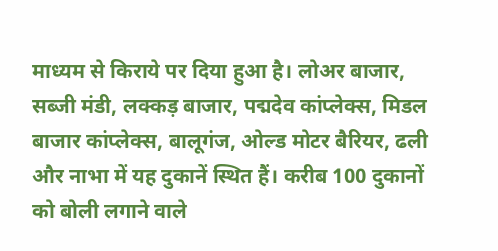माध्यम से किराये पर दिया हुआ है। लोअर बाजार, सब्जी मंडी, लक्कड़ बाजार, पद्मदेव कांप्लेक्स, मिडल बाजार कांप्लेक्स, बालूगंज, ओल्ड मोटर बैरियर, ढली और नाभा में यह दुकानें स्थित हैं। करीब 100 दुकानों को बोली लगाने वाले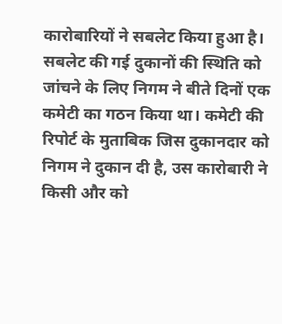कारोबारियों ने सबलेट किया हुआ है। सबलेट की गई दुकानों की स्थिति को जांचने के लिए निगम ने बीते दिनों एक कमेटी का गठन किया था। कमेटी की रिपोर्ट के मुताबिक जिस दुकानदार को निगम ने दुकान दी है, उस कारोबारी ने किसी और को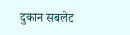दुकान सबलेट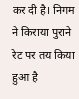कर दी है। निगम ने किराया पुराने रेट पर तय किया हुआ है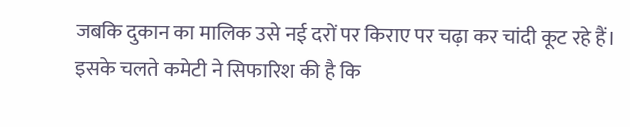जबकि दुकान का मालिक उसे नई दरों पर किराए पर चढ़ा कर चांदी कूट रहे हैं। इसके चलते कमेटी ने सिफारिश की है कि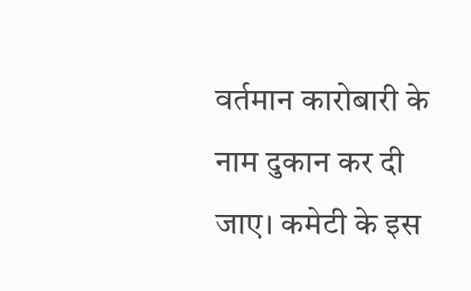वर्तमान कारोबारी के नाम दुकान कर दी जाए। कमेटी के इस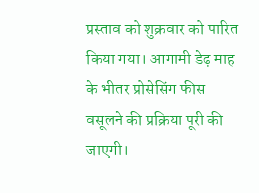प्रस्ताव को शुक्रवार को पारित किया गया। आगामी डेढ़ माह के भीतर प्रोसेसिंग फीस वसूलने की प्रक्रिया पूरी की जाएगी।